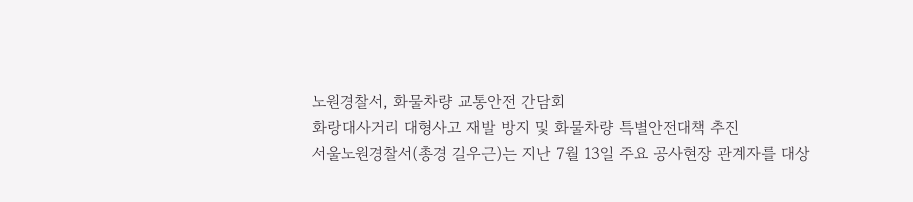노원경찰서, 화물차량 교통안전 간담회
화랑대사거리 대형사고 재발 방지 및 화물차량 특별안전대책 추진
서울노원경찰서(총경 길우근)는 지난 7월 13일 주요 공사현장 관계자를 대상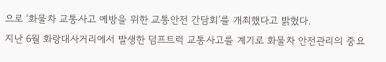으로 ‘화물차 교통사고 예방을 위한 교통안전 간담회’를 개최했다고 밝혔다.
지난 6월 화랑대사거리에서 발생한 덤프트럭 교통사고를 계기로 화물차 안전관리의 중요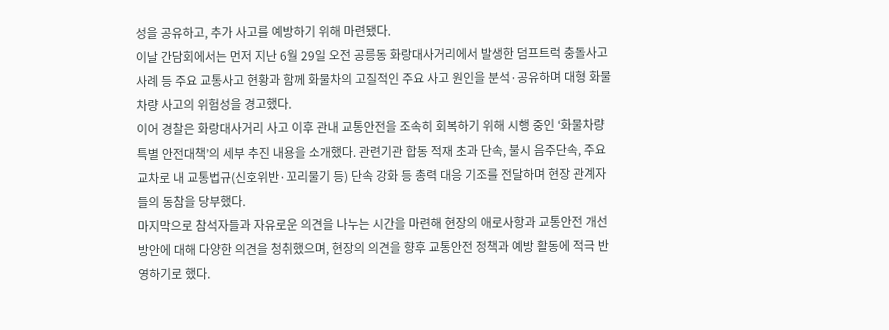성을 공유하고, 추가 사고를 예방하기 위해 마련됐다.
이날 간담회에서는 먼저 지난 6월 29일 오전 공릉동 화랑대사거리에서 발생한 덤프트럭 충돌사고 사례 등 주요 교통사고 현황과 함께 화물차의 고질적인 주요 사고 원인을 분석·공유하며 대형 화물차량 사고의 위험성을 경고했다.
이어 경찰은 화랑대사거리 사고 이후 관내 교통안전을 조속히 회복하기 위해 시행 중인 ‘화물차량 특별 안전대책’의 세부 추진 내용을 소개했다. 관련기관 합동 적재 초과 단속, 불시 음주단속, 주요 교차로 내 교통법규(신호위반·꼬리물기 등) 단속 강화 등 총력 대응 기조를 전달하며 현장 관계자들의 동참을 당부했다.
마지막으로 참석자들과 자유로운 의견을 나누는 시간을 마련해 현장의 애로사항과 교통안전 개선방안에 대해 다양한 의견을 청취했으며, 현장의 의견을 향후 교통안전 정책과 예방 활동에 적극 반영하기로 했다.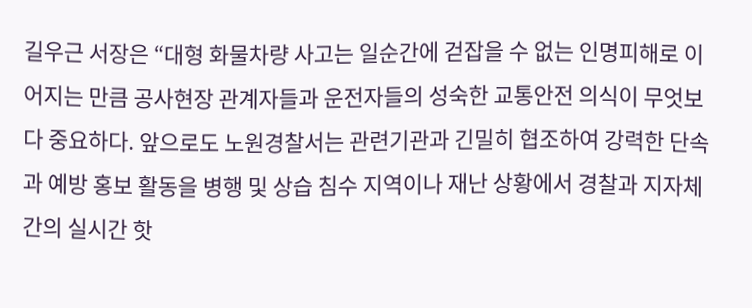길우근 서장은 “대형 화물차량 사고는 일순간에 걷잡을 수 없는 인명피해로 이어지는 만큼 공사현장 관계자들과 운전자들의 성숙한 교통안전 의식이 무엇보다 중요하다. 앞으로도 노원경찰서는 관련기관과 긴밀히 협조하여 강력한 단속과 예방 홍보 활동을 병행 및 상습 침수 지역이나 재난 상황에서 경찰과 지자체간의 실시간 핫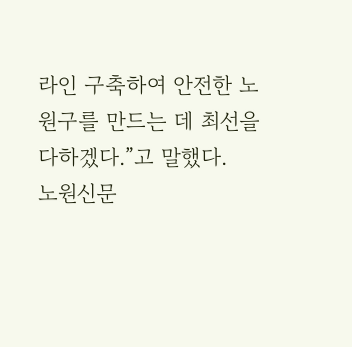라인 구축하여 안전한 노원구를 만드는 데 최선을 다하겠다.”고 말했다.
노원신문